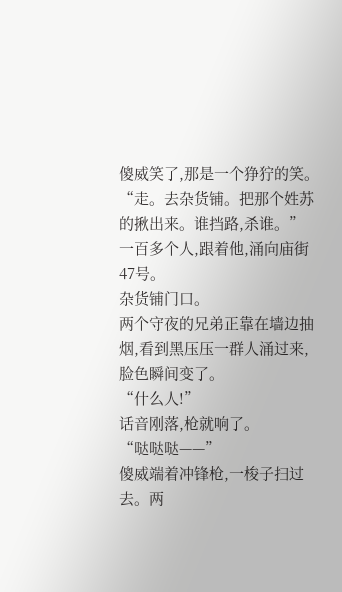傻威笑了,那是一个狰狞的笑。
“走。去杂货铺。把那个姓苏的揪出来。谁挡路,杀谁。”
一百多个人,跟着他,涌向庙街47号。
杂货铺门口。
两个守夜的兄弟正靠在墙边抽烟,看到黑压压一群人涌过来,脸色瞬间变了。
“什么人!”
话音刚落,枪就响了。
“哒哒哒——”
傻威端着冲锋枪,一梭子扫过去。两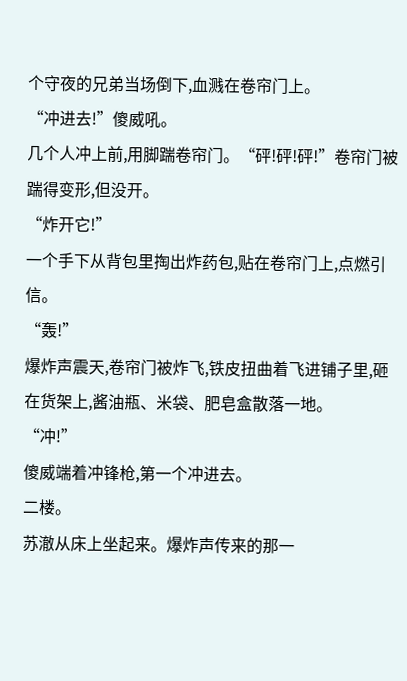个守夜的兄弟当场倒下,血溅在卷帘门上。
“冲进去!”傻威吼。
几个人冲上前,用脚踹卷帘门。“砰!砰!砰!”卷帘门被踹得变形,但没开。
“炸开它!”
一个手下从背包里掏出炸药包,贴在卷帘门上,点燃引信。
“轰!”
爆炸声震天,卷帘门被炸飞,铁皮扭曲着飞进铺子里,砸在货架上,酱油瓶、米袋、肥皂盒散落一地。
“冲!”
傻威端着冲锋枪,第一个冲进去。
二楼。
苏澈从床上坐起来。爆炸声传来的那一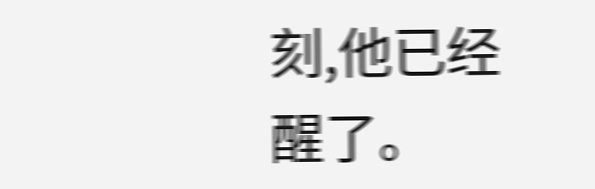刻,他已经醒了。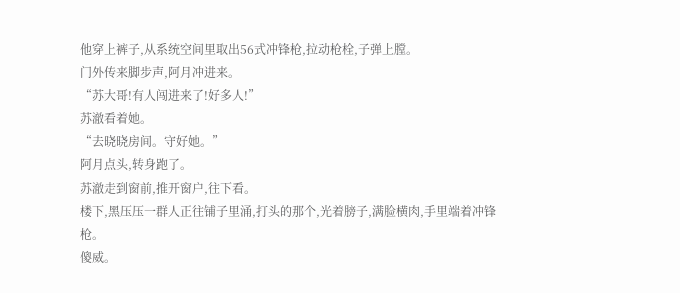他穿上裤子,从系统空间里取出56式冲锋枪,拉动枪栓,子弹上膛。
门外传来脚步声,阿月冲进来。
“苏大哥!有人闯进来了!好多人!”
苏澈看着她。
“去晓晓房间。守好她。”
阿月点头,转身跑了。
苏澈走到窗前,推开窗户,往下看。
楼下,黑压压一群人正往铺子里涌,打头的那个,光着膀子,满脸横肉,手里端着冲锋枪。
傻威。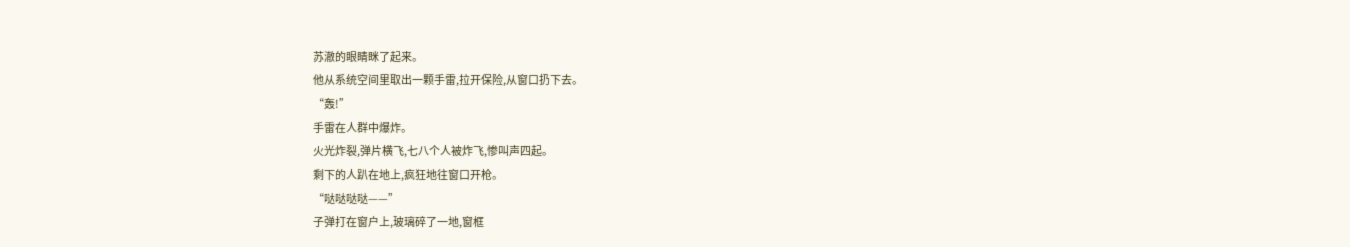苏澈的眼睛眯了起来。
他从系统空间里取出一颗手雷,拉开保险,从窗口扔下去。
“轰!”
手雷在人群中爆炸。
火光炸裂,弹片横飞,七八个人被炸飞,惨叫声四起。
剩下的人趴在地上,疯狂地往窗口开枪。
“哒哒哒哒——”
子弹打在窗户上,玻璃碎了一地,窗框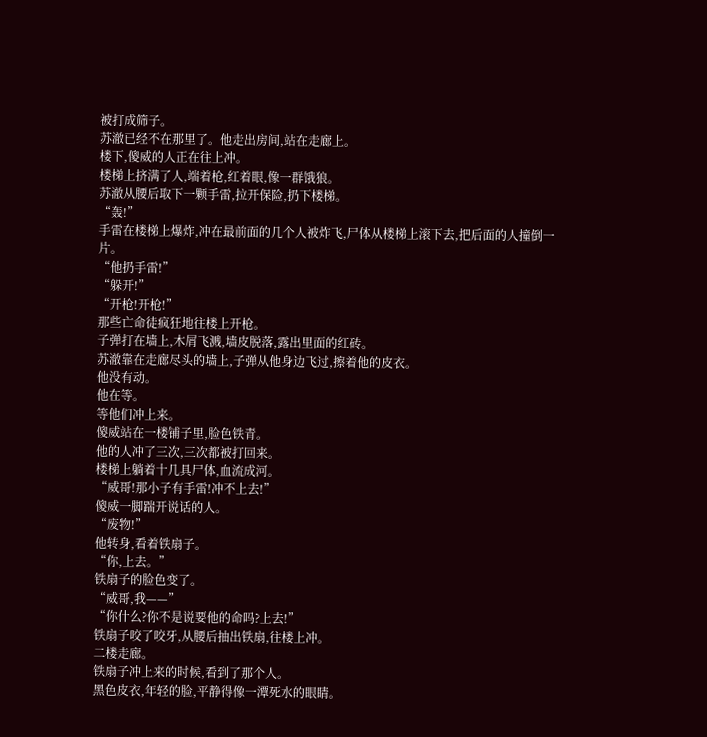被打成筛子。
苏澈已经不在那里了。他走出房间,站在走廊上。
楼下,傻威的人正在往上冲。
楼梯上挤满了人,端着枪,红着眼,像一群饿狼。
苏澈从腰后取下一颗手雷,拉开保险,扔下楼梯。
“轰!”
手雷在楼梯上爆炸,冲在最前面的几个人被炸飞,尸体从楼梯上滚下去,把后面的人撞倒一片。
“他扔手雷!”
“躲开!”
“开枪!开枪!”
那些亡命徒疯狂地往楼上开枪。
子弹打在墙上,木屑飞溅,墙皮脱落,露出里面的红砖。
苏澈靠在走廊尽头的墙上,子弹从他身边飞过,擦着他的皮衣。
他没有动。
他在等。
等他们冲上来。
傻威站在一楼铺子里,脸色铁青。
他的人冲了三次,三次都被打回来。
楼梯上躺着十几具尸体,血流成河。
“威哥!那小子有手雷!冲不上去!”
傻威一脚踹开说话的人。
“废物!”
他转身,看着铁扇子。
“你,上去。”
铁扇子的脸色变了。
“威哥,我——”
“你什么?你不是说要他的命吗?上去!”
铁扇子咬了咬牙,从腰后抽出铁扇,往楼上冲。
二楼走廊。
铁扇子冲上来的时候,看到了那个人。
黑色皮衣,年轻的脸,平静得像一潭死水的眼睛。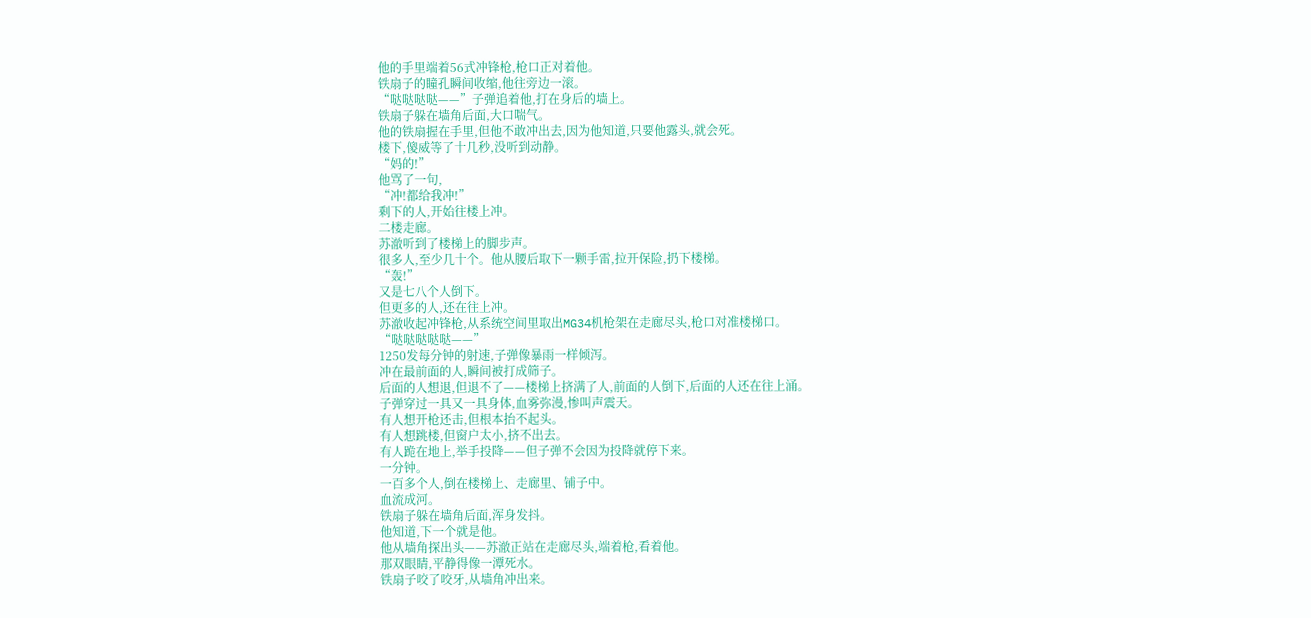他的手里端着56式冲锋枪,枪口正对着他。
铁扇子的瞳孔瞬间收缩,他往旁边一滚。
“哒哒哒哒——”子弹追着他,打在身后的墙上。
铁扇子躲在墙角后面,大口喘气。
他的铁扇握在手里,但他不敢冲出去,因为他知道,只要他露头,就会死。
楼下,傻威等了十几秒,没听到动静。
“妈的!”
他骂了一句,
“冲!都给我冲!”
剩下的人,开始往楼上冲。
二楼走廊。
苏澈听到了楼梯上的脚步声。
很多人,至少几十个。他从腰后取下一颗手雷,拉开保险,扔下楼梯。
“轰!”
又是七八个人倒下。
但更多的人,还在往上冲。
苏澈收起冲锋枪,从系统空间里取出MG34机枪架在走廊尽头,枪口对准楼梯口。
“哒哒哒哒哒——”
1250发每分钟的射速,子弹像暴雨一样倾泻。
冲在最前面的人,瞬间被打成筛子。
后面的人想退,但退不了——楼梯上挤满了人,前面的人倒下,后面的人还在往上涌。
子弹穿过一具又一具身体,血雾弥漫,惨叫声震天。
有人想开枪还击,但根本抬不起头。
有人想跳楼,但窗户太小,挤不出去。
有人跪在地上,举手投降——但子弹不会因为投降就停下来。
一分钟。
一百多个人,倒在楼梯上、走廊里、铺子中。
血流成河。
铁扇子躲在墙角后面,浑身发抖。
他知道,下一个就是他。
他从墙角探出头——苏澈正站在走廊尽头,端着枪,看着他。
那双眼睛,平静得像一潭死水。
铁扇子咬了咬牙,从墙角冲出来。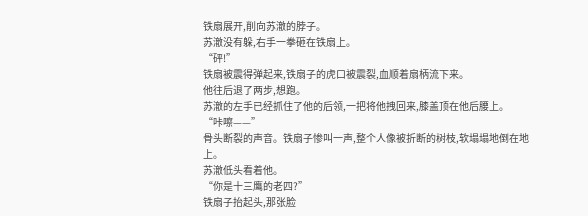铁扇展开,削向苏澈的脖子。
苏澈没有躲,右手一拳砸在铁扇上。
“砰!”
铁扇被震得弹起来,铁扇子的虎口被震裂,血顺着扇柄流下来。
他往后退了两步,想跑。
苏澈的左手已经抓住了他的后领,一把将他拽回来,膝盖顶在他后腰上。
“咔嚓——”
骨头断裂的声音。铁扇子惨叫一声,整个人像被折断的树枝,软塌塌地倒在地上。
苏澈低头看着他。
“你是十三鹰的老四?”
铁扇子抬起头,那张脸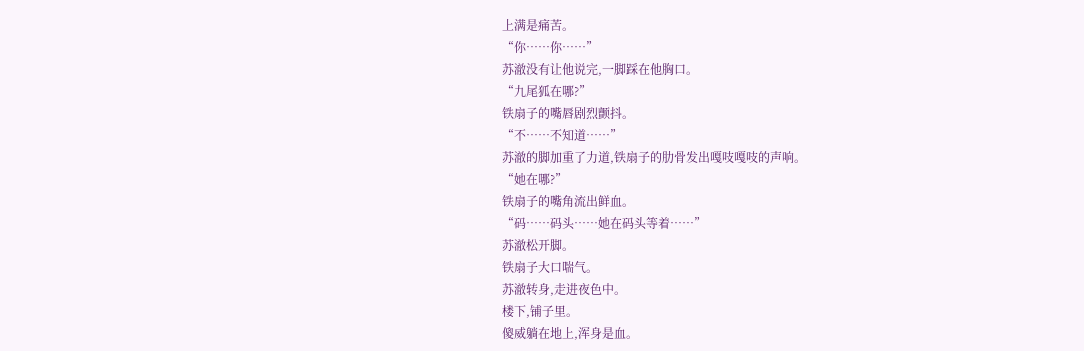上满是痛苦。
“你……你……”
苏澈没有让他说完,一脚踩在他胸口。
“九尾狐在哪?”
铁扇子的嘴唇剧烈颤抖。
“不……不知道……”
苏澈的脚加重了力道,铁扇子的肋骨发出嘎吱嘎吱的声响。
“她在哪?”
铁扇子的嘴角流出鲜血。
“码……码头……她在码头等着……”
苏澈松开脚。
铁扇子大口喘气。
苏澈转身,走进夜色中。
楼下,铺子里。
傻威躺在地上,浑身是血。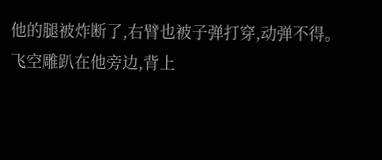他的腿被炸断了,右臂也被子弹打穿,动弹不得。
飞空雕趴在他旁边,背上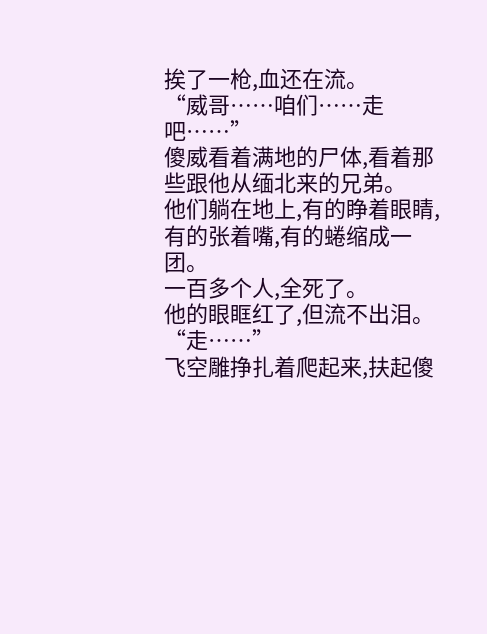挨了一枪,血还在流。
“威哥……咱们……走吧……”
傻威看着满地的尸体,看着那些跟他从缅北来的兄弟。
他们躺在地上,有的睁着眼睛,有的张着嘴,有的蜷缩成一团。
一百多个人,全死了。
他的眼眶红了,但流不出泪。
“走……”
飞空雕挣扎着爬起来,扶起傻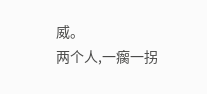威。
两个人,一瘸一拐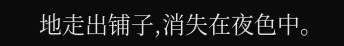地走出铺子,消失在夜色中。